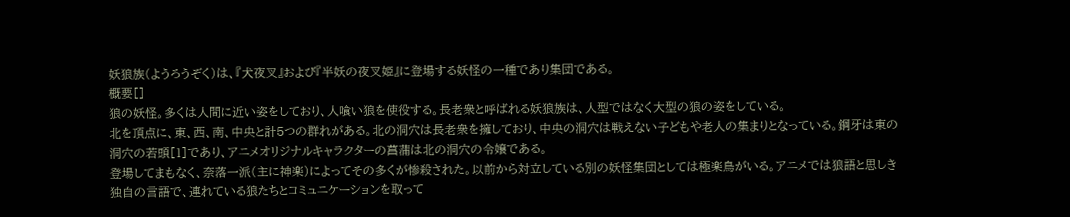妖狼族(ようろうぞく)は、『犬夜叉』および『半妖の夜叉姫』に登場する妖怪の一種であり集団である。
概要[]
狼の妖怪。多くは人間に近い姿をしており、人喰い狼を使役する。長老衆と呼ばれる妖狼族は、人型ではなく大型の狼の姿をしている。
北を頂点に、東、西、南、中央と計5つの群れがある。北の洞穴は長老衆を擁しており、中央の洞穴は戦えない子どもや老人の集まりとなっている。鋼牙は東の洞穴の若頭[1]であり、アニメオリジナルキャラクターの菖蒲は北の洞穴の令嬢である。
登場してまもなく、奈落一派(主に神楽)によってその多くが惨殺された。以前から対立している別の妖怪集団としては極楽鳥がいる。アニメでは狼語と思しき独自の言語で、連れている狼たちとコミュニケーションを取って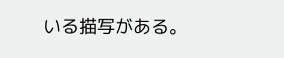いる描写がある。